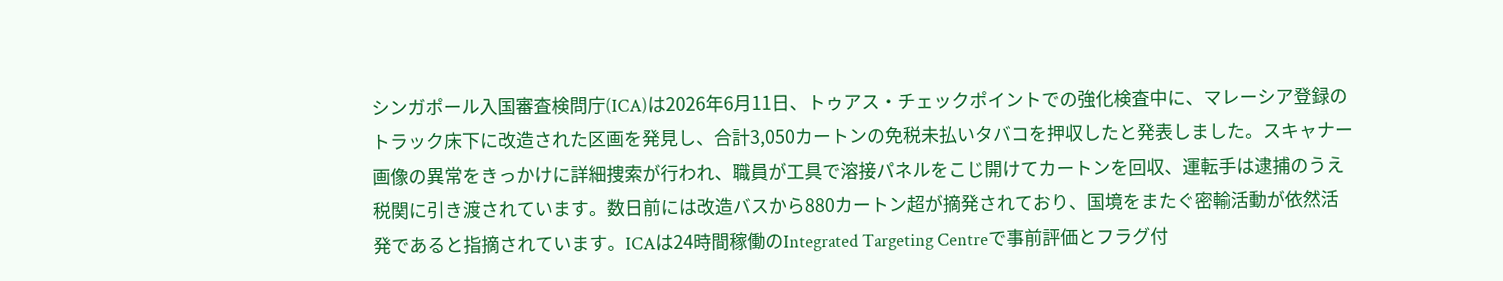シンガポール入国審査検問庁(ICA)は2026年6月11日、トゥアス・チェックポイントでの強化検査中に、マレーシア登録のトラック床下に改造された区画を発見し、合計3,050カートンの免税未払いタバコを押収したと発表しました。スキャナー画像の異常をきっかけに詳細捜索が行われ、職員が工具で溶接パネルをこじ開けてカートンを回収、運転手は逮捕のうえ税関に引き渡されています。数日前には改造バスから880カートン超が摘発されており、国境をまたぐ密輸活動が依然活発であると指摘されています。ICAは24時間稼働のIntegrated Targeting Centreで事前評価とフラグ付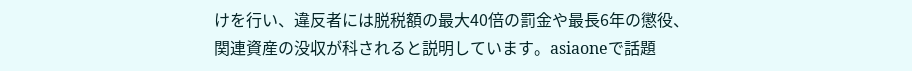けを行い、違反者には脱税額の最大40倍の罰金や最長6年の懲役、関連資産の没収が科されると説明しています。asiaoneで話題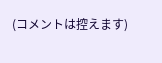(コメントは控えます)